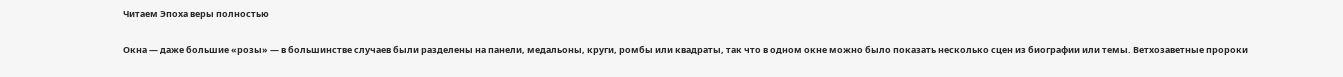Читаем Эпоха веры полностью

Окна — даже большие «розы» — в большинстве случаев были разделены на панели, медальоны, круги, ромбы или квадраты, так что в одном окне можно было показать несколько сцен из биографии или темы. Ветхозаветные пророки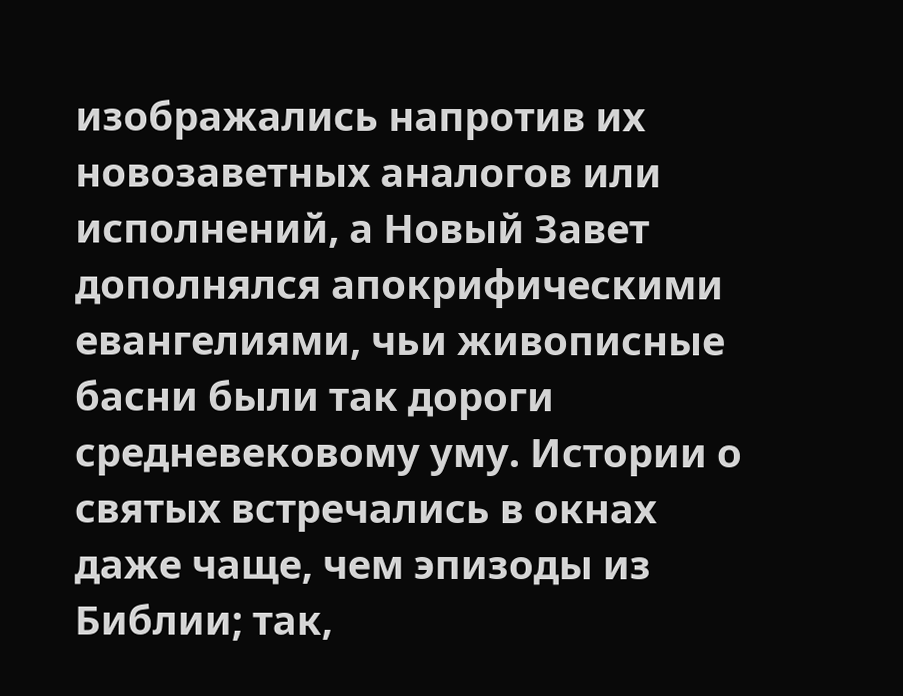изображались напротив их новозаветных аналогов или исполнений, а Новый Завет дополнялся апокрифическими евангелиями, чьи живописные басни были так дороги средневековому уму. Истории о святых встречались в окнах даже чаще, чем эпизоды из Библии; так,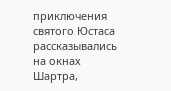приключения святого Юстаса рассказывались на окнах Шартра,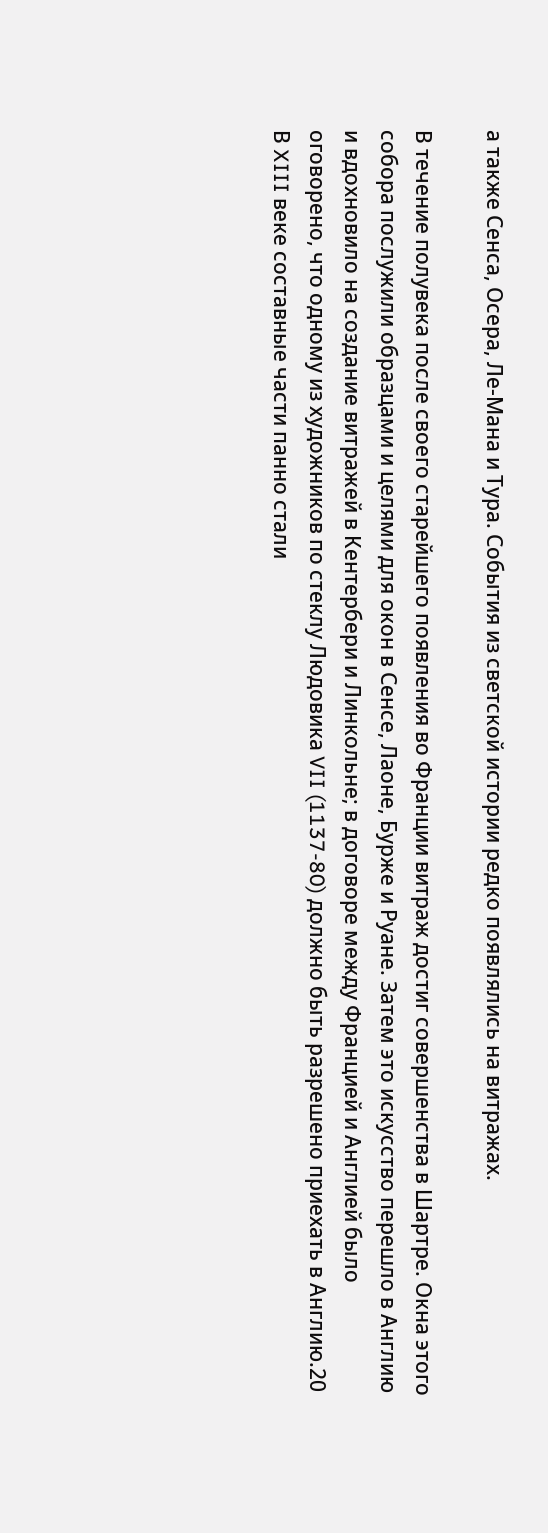а также Сенса, Осера, Ле-Мана и Тура. События из светской истории редко появлялись на витражах.

В течение полувека после своего старейшего появления во Франции витраж достиг совершенства в Шартре. Окна этого собора послужили образцами и целями для окон в Сенсе, Лаоне, Бурже и Руане. Затем это искусство перешло в Англию и вдохновило на создание витражей в Кентербери и Линкольне; в договоре между Францией и Англией было оговорено, что одному из художников по стеклу Людовика VII (1137-80) должно быть разрешено приехать в Англию.20 В XIII веке составные части панно стали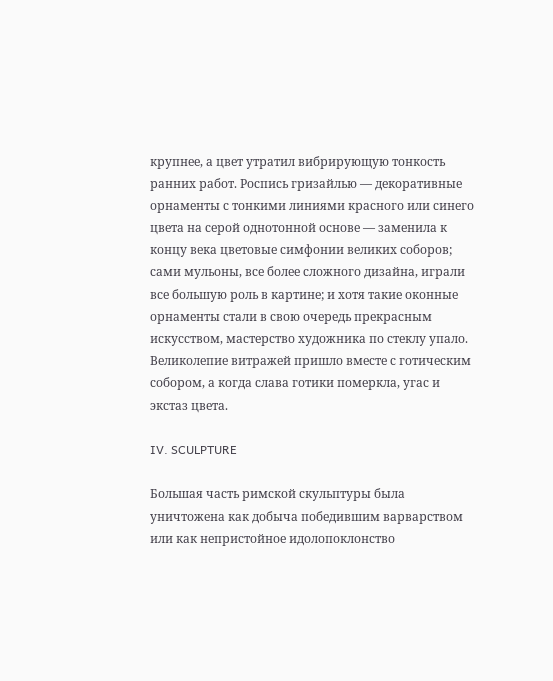крупнее, а цвет утратил вибрирующую тонкость ранних работ. Роспись гризайлью — декоративные орнаменты с тонкими линиями красного или синего цвета на серой однотонной основе — заменила к концу века цветовые симфонии великих соборов; сами мульоны, все более сложного дизайна, играли все большую роль в картине; и хотя такие оконные орнаменты стали в свою очередь прекрасным искусством, мастерство художника по стеклу упало. Великолепие витражей пришло вместе с готическим собором, а когда слава готики померкла, угас и экстаз цвета.

IV. SCULPTURE

Большая часть римской скульптуры была уничтожена как добыча победившим варварством или как непристойное идолопоклонство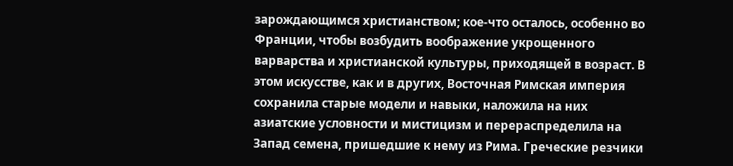зарождающимся христианством; кое-что осталось, особенно во Франции, чтобы возбудить воображение укрощенного варварства и христианской культуры, приходящей в возраст. В этом искусстве, как и в других, Восточная Римская империя сохранила старые модели и навыки, наложила на них азиатские условности и мистицизм и перераспределила на Запад семена, пришедшие к нему из Рима. Греческие резчики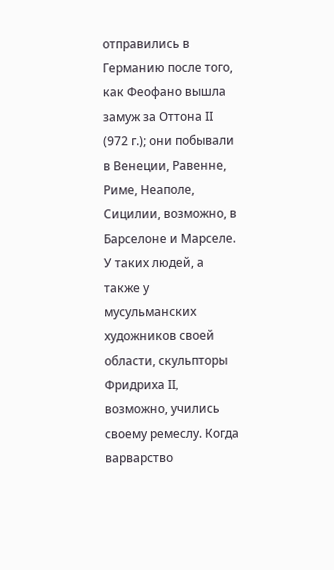отправились в Германию после того, как Феофано вышла замуж за Оттона II (972 г.); они побывали в Венеции, Равенне, Риме, Неаполе, Сицилии, возможно, в Барселоне и Марселе. У таких людей, а также у мусульманских художников своей области, скульпторы Фридриха II, возможно, учились своему ремеслу. Когда варварство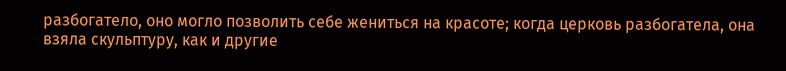разбогатело, оно могло позволить себе жениться на красоте; когда церковь разбогатела, она взяла скульптуру, как и другие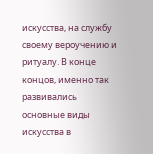искусства, на службу своему вероучению и ритуалу. В конце концов, именно так развивались основные виды искусства в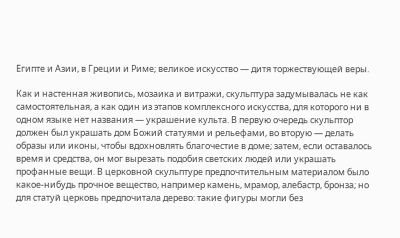Египте и Азии, в Греции и Риме; великое искусство — дитя торжествующей веры.

Как и настенная живопись, мозаика и витражи, скульптура задумывалась не как самостоятельная, а как один из этапов комплексного искусства, для которого ни в одном языке нет названия — украшение культа. В первую очередь скульптор должен был украшать дом Божий статуями и рельефами, во вторую — делать образы или иконы, чтобы вдохновлять благочестие в доме; затем, если оставалось время и средства, он мог вырезать подобия светских людей или украшать профанные вещи. В церковной скульптуре предпочтительным материалом было какое-нибудь прочное вещество, например камень, мрамор, алебастр, бронза; но для статуй церковь предпочитала дерево: такие фигуры могли без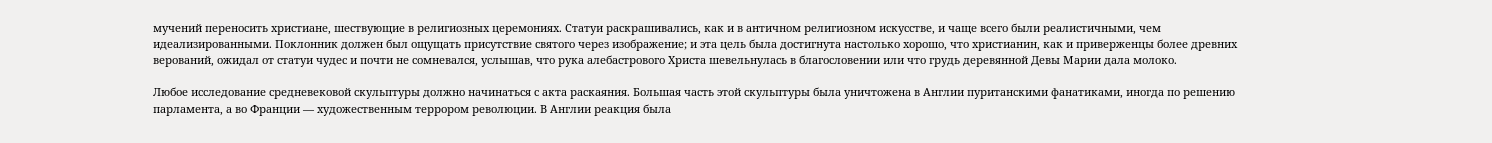мучений переносить христиане, шествующие в религиозных церемониях. Статуи раскрашивались, как и в античном религиозном искусстве, и чаще всего были реалистичными, чем идеализированными. Поклонник должен был ощущать присутствие святого через изображение; и эта цель была достигнута настолько хорошо, что христианин, как и приверженцы более древних верований, ожидал от статуи чудес и почти не сомневался, услышав, что рука алебастрового Христа шевельнулась в благословении или что грудь деревянной Девы Марии дала молоко.

Любое исследование средневековой скульптуры должно начинаться с акта раскаяния. Большая часть этой скульптуры была уничтожена в Англии пуританскими фанатиками, иногда по решению парламента, а во Франции — художественным террором революции. В Англии реакция была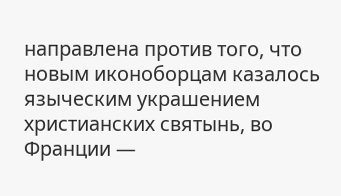направлена против того, что новым иконоборцам казалось языческим украшением христианских святынь, во Франции —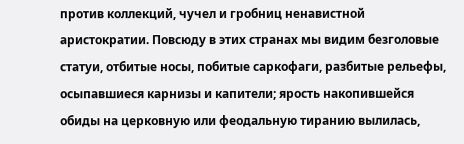против коллекций, чучел и гробниц ненавистной аристократии. Повсюду в этих странах мы видим безголовые статуи, отбитые носы, побитые саркофаги, разбитые рельефы, осыпавшиеся карнизы и капители; ярость накопившейся обиды на церковную или феодальную тиранию вылилась,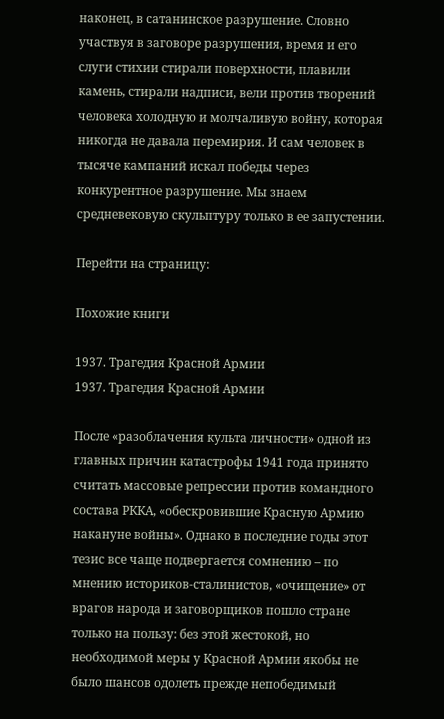наконец, в сатанинское разрушение. Словно участвуя в заговоре разрушения, время и его слуги стихии стирали поверхности, плавили камень, стирали надписи, вели против творений человека холодную и молчаливую войну, которая никогда не давала перемирия. И сам человек в тысяче кампаний искал победы через конкурентное разрушение. Мы знаем средневековую скульптуру только в ее запустении.

Перейти на страницу:

Похожие книги

1937. Трагедия Красной Армии
1937. Трагедия Красной Армии

После «разоблачения культа личности» одной из главных причин катастрофы 1941 года принято считать массовые репрессии против командного состава РККА, «обескровившие Красную Армию накануне войны». Однако в последние годы этот тезис все чаще подвергается сомнению – по мнению историков-сталинистов, «очищение» от врагов народа и заговорщиков пошло стране только на пользу: без этой жестокой, но необходимой меры у Красной Армии якобы не было шансов одолеть прежде непобедимый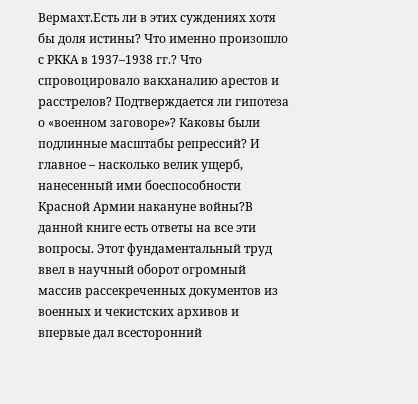Вермахт.Есть ли в этих суждениях хотя бы доля истины? Что именно произошло с РККА в 1937–1938 гг.? Что спровоцировало вакханалию арестов и расстрелов? Подтверждается ли гипотеза о «военном заговоре»? Каковы были подлинные масштабы репрессий? И главное – насколько велик ущерб, нанесенный ими боеспособности Красной Армии накануне войны?В данной книге есть ответы на все эти вопросы. Этот фундаментальный труд ввел в научный оборот огромный массив рассекреченных документов из военных и чекистских архивов и впервые дал всесторонний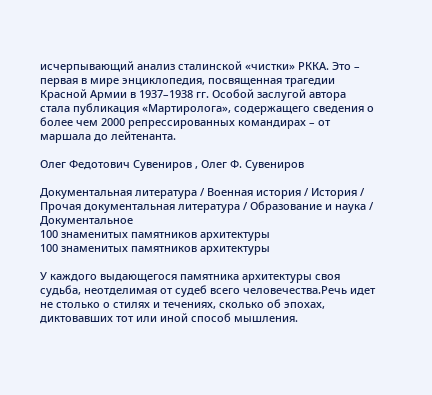исчерпывающий анализ сталинской «чистки» РККА. Это – первая в мире энциклопедия, посвященная трагедии Красной Армии в 1937–1938 гг. Особой заслугой автора стала публикация «Мартиролога», содержащего сведения о более чем 2000 репрессированных командирах – от маршала до лейтенанта.

Олег Федотович Сувениров , Олег Ф. Сувениров

Документальная литература / Военная история / История / Прочая документальная литература / Образование и наука / Документальное
100 знаменитых памятников архитектуры
100 знаменитых памятников архитектуры

У каждого выдающегося памятника архитектуры своя судьба, неотделимая от судеб всего человечества.Речь идет не столько о стилях и течениях, сколько об эпохах, диктовавших тот или иной способ мышления.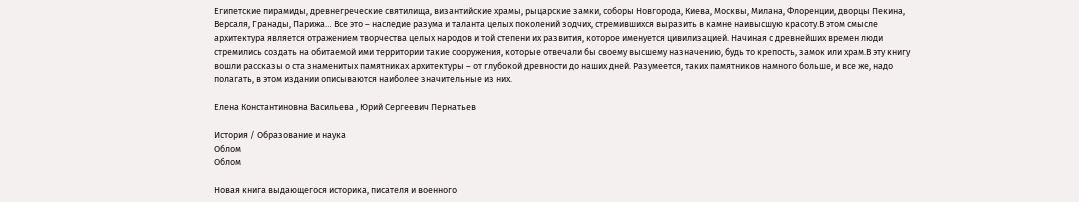Египетские пирамиды, древнегреческие святилища, византийские храмы, рыцарские замки, соборы Новгорода, Киева, Москвы, Милана, Флоренции, дворцы Пекина, Версаля, Гранады, Парижа… Все это – наследие разума и таланта целых поколений зодчих, стремившихся выразить в камне наивысшую красоту.В этом смысле архитектура является отражением творчества целых народов и той степени их развития, которое именуется цивилизацией. Начиная с древнейших времен люди стремились создать на обитаемой ими территории такие сооружения, которые отвечали бы своему высшему назначению, будь то крепость, замок или храм.В эту книгу вошли рассказы о ста знаменитых памятниках архитектуры – от глубокой древности до наших дней. Разумеется, таких памятников намного больше, и все же, надо полагать, в этом издании описываются наиболее значительные из них.

Елена Константиновна Васильева , Юрий Сергеевич Пернатьев

История / Образование и наука
Облом
Облом

Новая книга выдающегося историка, писателя и военного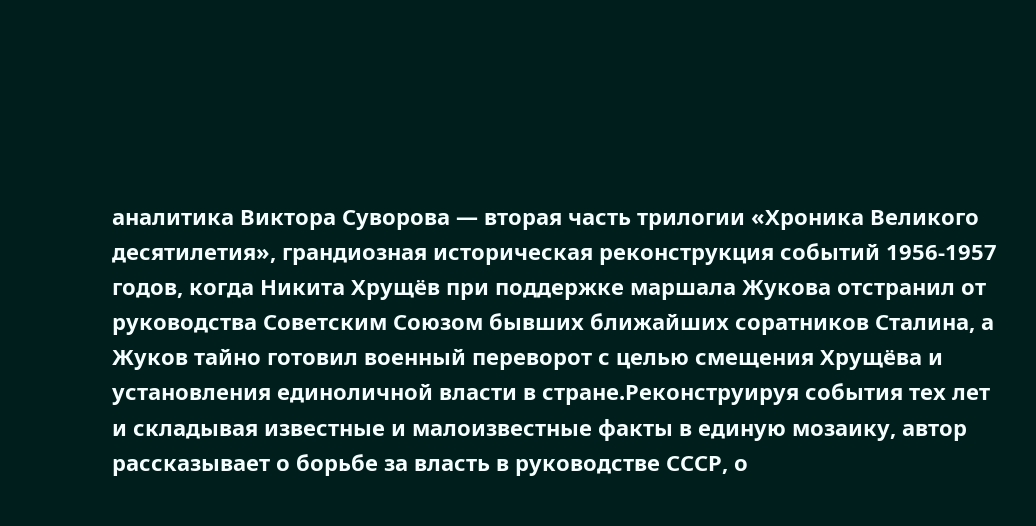аналитика Виктора Суворова — вторая часть трилогии «Хроника Великого десятилетия», грандиозная историческая реконструкция событий 1956-1957 годов, когда Никита Хрущёв при поддержке маршала Жукова отстранил от руководства Советским Союзом бывших ближайших соратников Сталина, а Жуков тайно готовил военный переворот с целью смещения Хрущёва и установления единоличной власти в стране.Реконструируя события тех лет и складывая известные и малоизвестные факты в единую мозаику, автор рассказывает о борьбе за власть в руководстве СССР, о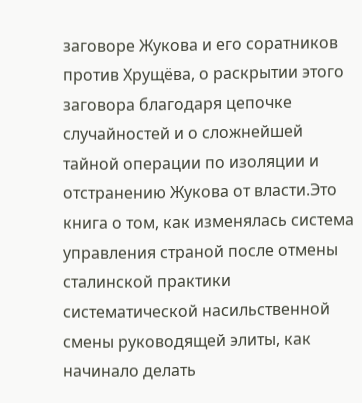заговоре Жукова и его соратников против Хрущёва, о раскрытии этого заговора благодаря цепочке случайностей и о сложнейшей тайной операции по изоляции и отстранению Жукова от власти.Это книга о том, как изменялась система управления страной после отмены сталинской практики систематической насильственной смены руководящей элиты, как начинало делать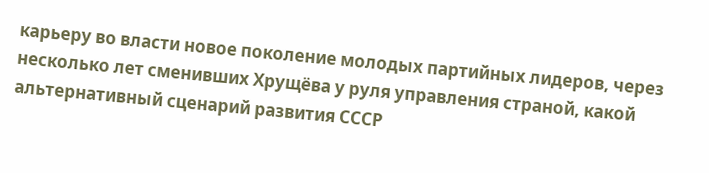карьеру во власти новое поколение молодых партийных лидеров, через несколько лет сменивших Хрущёва у руля управления страной, какой альтернативный сценарий развития СССР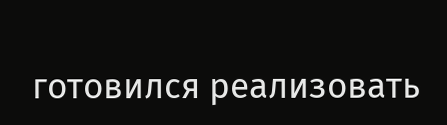готовился реализовать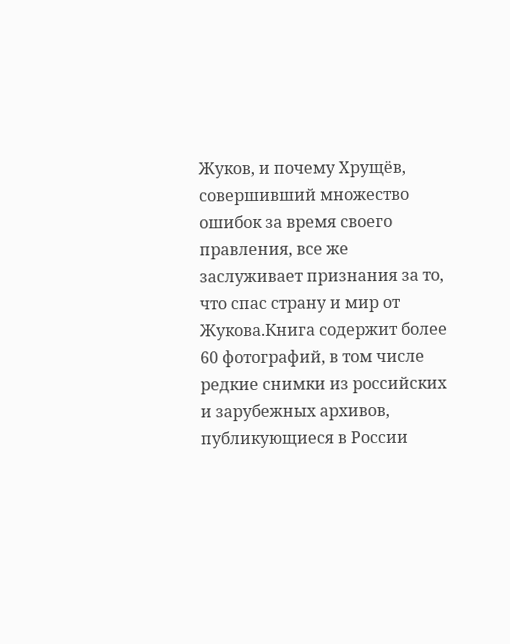Жуков, и почему Хрущёв, совершивший множество ошибок за время своего правления, все же заслуживает признания за то, что спас страну и мир от Жукова.Книга содержит более 60 фотографий, в том числе редкие снимки из российских и зарубежных архивов, публикующиеся в России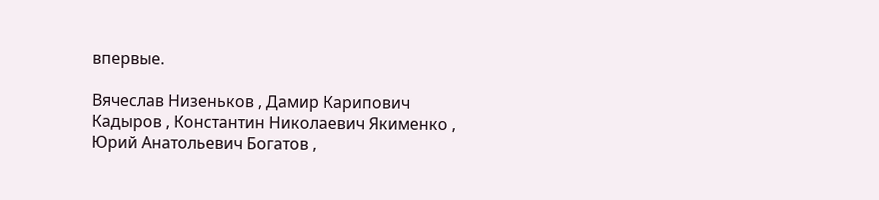впервые.

Вячеслав Низеньков , Дамир Карипович Кадыров , Константин Николаевич Якименко , Юрий Анатольевич Богатов ,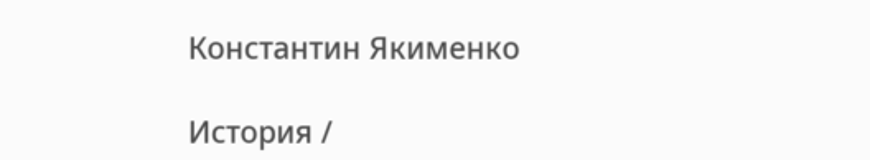Константин Якименко

История /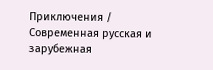Приключения / Современная русская и зарубежная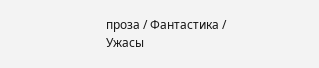проза / Фантастика / Ужасы